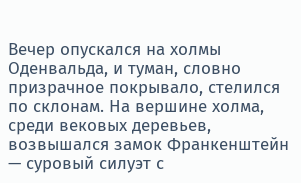Вечер опускался на холмы Оденвальда, и туман, словно призрачное покрывало, стелился по склонам. На вершине холма, среди вековых деревьев, возвышался замок Франкенштейн — суровый силуэт с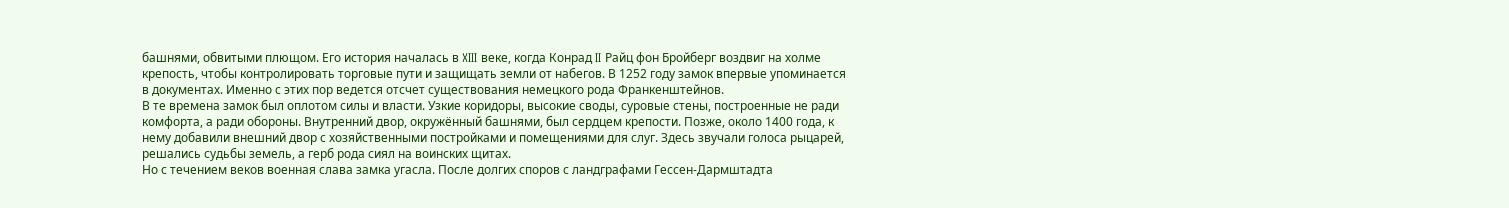башнями, обвитыми плющом. Его история началась в XIII веке, когда Конрад II Райц фон Бройберг воздвиг на холме крепость, чтобы контролировать торговые пути и защищать земли от набегов. В 1252 году замок впервые упоминается в документах. Именно с этих пор ведется отсчет существования немецкого рода Франкенштейнов.
В те времена замок был оплотом силы и власти. Узкие коридоры, высокие своды, суровые стены, построенные не ради комфорта, а ради обороны. Внутренний двор, окружённый башнями, был сердцем крепости. Позже, около 1400 года, к нему добавили внешний двор с хозяйственными постройками и помещениями для слуг. Здесь звучали голоса рыцарей, решались судьбы земель, а герб рода сиял на воинских щитах.
Но с течением веков военная слава замка угасла. После долгих споров с ландграфами Гессен-Дармштадта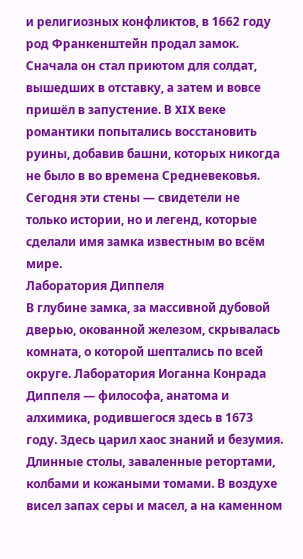и религиозных конфликтов, в 1662 году род Франкенштейн продал замок. Сначала он стал приютом для солдат, вышедших в отставку, а затем и вовсе пришёл в запустение. В XIX веке романтики попытались восстановить руины, добавив башни, которых никогда не было в во времена Средневековья. Сегодня эти стены — свидетели не только истории, но и легенд, которые сделали имя замка известным во всём мире.
Лаборатория Диппеля
В глубине замка, за массивной дубовой дверью, окованной железом, скрывалась комната, о которой шептались по всей округе. Лаборатория Иоганна Конрада Диппеля — философа, анатома и алхимика, родившегося здесь в 1673 году. Здесь царил хаос знаний и безумия. Длинные столы, заваленные ретортами, колбами и кожаными томами. В воздухе висел запах серы и масел, а на каменном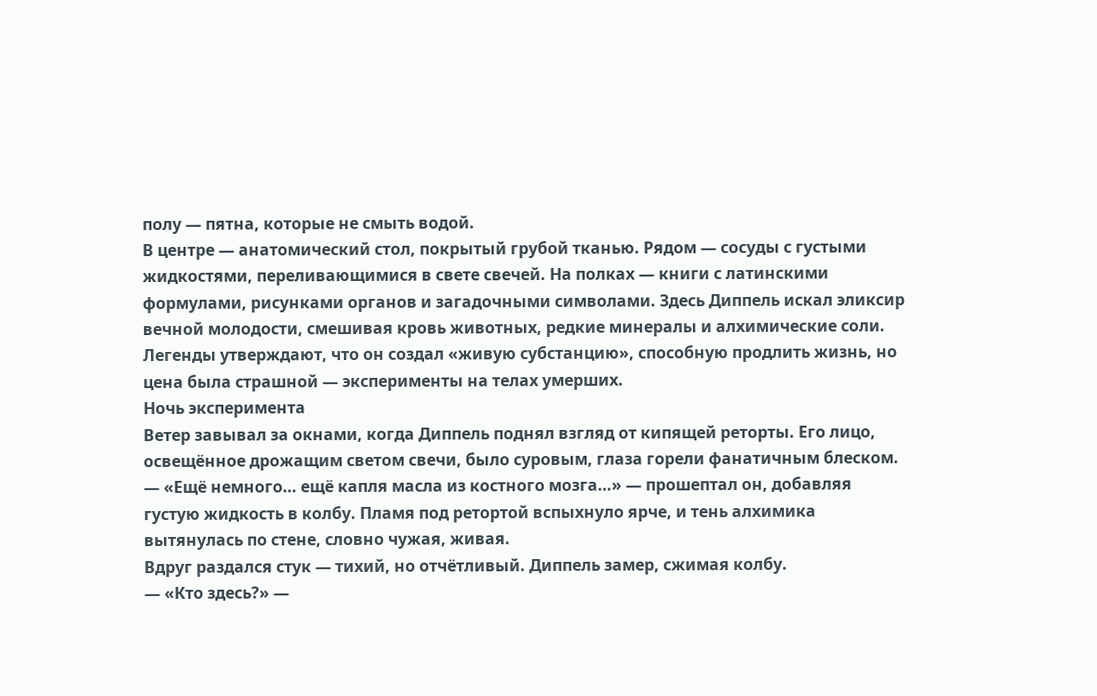полу — пятна, которые не смыть водой.
В центре — анатомический стол, покрытый грубой тканью. Рядом — сосуды с густыми жидкостями, переливающимися в свете свечей. На полках — книги с латинскими формулами, рисунками органов и загадочными символами. Здесь Диппель искал эликсир вечной молодости, смешивая кровь животных, редкие минералы и алхимические соли. Легенды утверждают, что он создал «живую субстанцию», способную продлить жизнь, но цена была страшной — эксперименты на телах умерших.
Ночь эксперимента
Ветер завывал за окнами, когда Диппель поднял взгляд от кипящей реторты. Его лицо, освещённое дрожащим светом свечи, было суровым, глаза горели фанатичным блеском.
— «Ещё немного… ещё капля масла из костного мозга…» — прошептал он, добавляя густую жидкость в колбу. Пламя под ретортой вспыхнуло ярче, и тень алхимика вытянулась по стене, словно чужая, живая.
Вдруг раздался стук — тихий, но отчётливый. Диппель замер, сжимая колбу.
— «Кто здесь?» —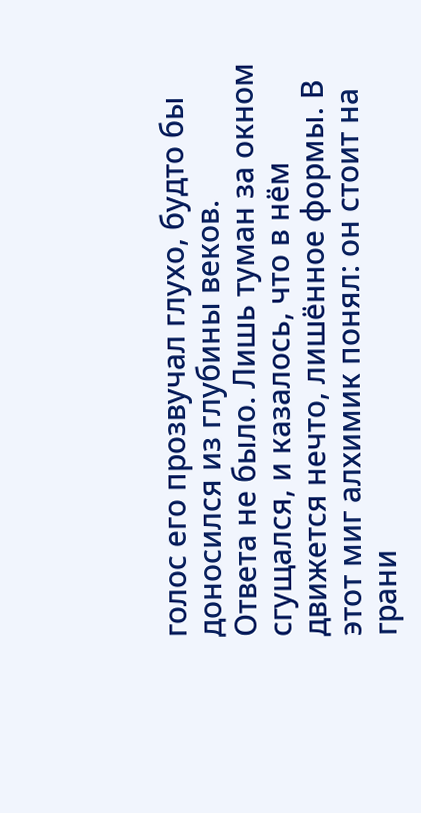голос его прозвучал глухо, будто бы доносился из глубины веков.
Ответа не было. Лишь туман за окном сгущался, и казалось, что в нём движется нечто, лишённое формы. В этот миг алхимик понял: он стоит на грани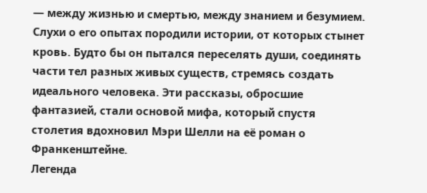— между жизнью и смертью, между знанием и безумием.
Слухи о его опытах породили истории, от которых стынет кровь. Будто бы он пытался переселять души, соединять части тел разных живых существ, стремясь создать идеального человека. Эти рассказы, обросшие фантазией, стали основой мифа, который спустя столетия вдохновил Мэри Шелли на её роман о Франкенштейне.
Легенда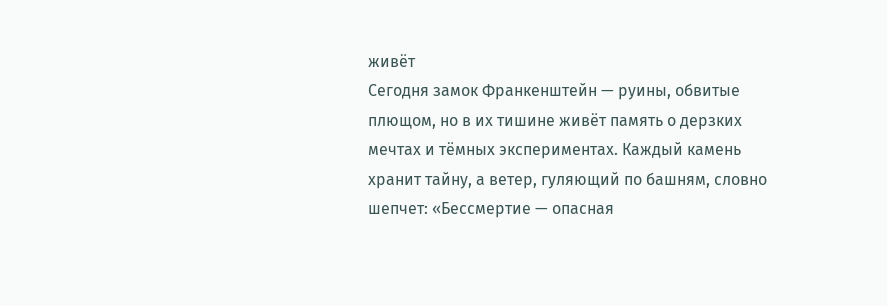живёт
Сегодня замок Франкенштейн — руины, обвитые плющом, но в их тишине живёт память о дерзких мечтах и тёмных экспериментах. Каждый камень хранит тайну, а ветер, гуляющий по башням, словно шепчет: «Бессмертие — опасная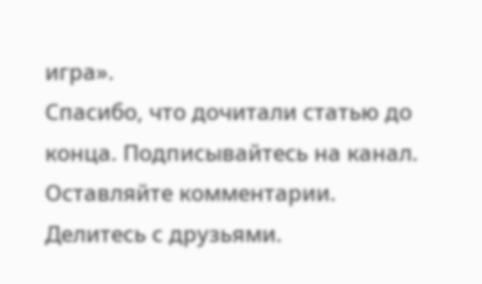игра».
Спасибо, что дочитали статью до конца. Подписывайтесь на канал. Оставляйте комментарии. Делитесь с друзьями.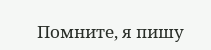Помните, я пишу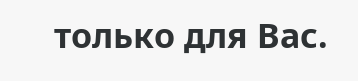только для Вас.